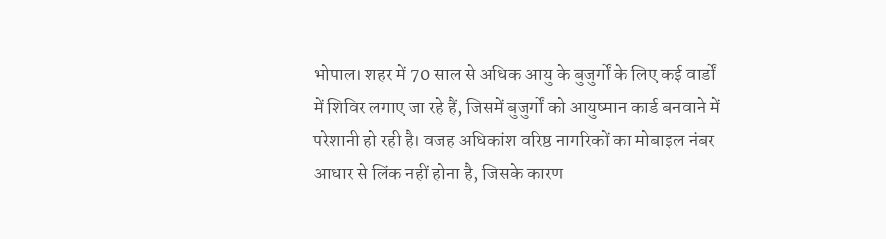भोपाल। शहर में 70 साल से अधिक आयु के बुजुर्गों के लिए कई वार्डों में शिविर लगाए जा रहे हैं, जिसमें बुजुर्गों को आयुष्मान कार्ड बनवाने में परेशानी हो रही है। वजह अधिकांश वरिष्ठ नागरिकों का मोबाइल नंबर आधार से लिंक नहीं होना है, जिसके कारण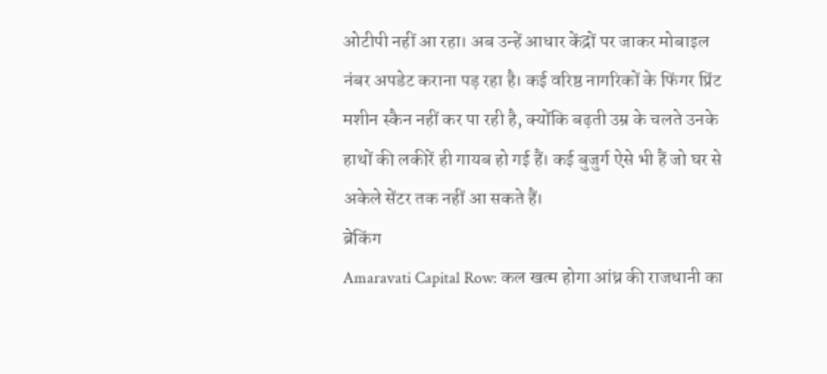ओटीपी नहीं आ रहा। अब उन्हें आधार केंद्रों पर जाकर मोबाइल नंबर अपडेट कराना पड़ रहा है। कई वरिष्ठ नागरिकों के फिंगर प्रिंट मशीन स्कैन नहीं कर पा रही है, क्योंकि बढ़ती उम्र के चलते उनके हाथों की लकीरें ही गायब हो गई हैं। कई बुजुर्ग ऐसे भी हैं जो घर से अकेले सेंटर तक नहीं आ सकते हैं।
ब्रेकिंग
Amaravati Capital Row: कल खत्म होगा आंध्र की राजधानी का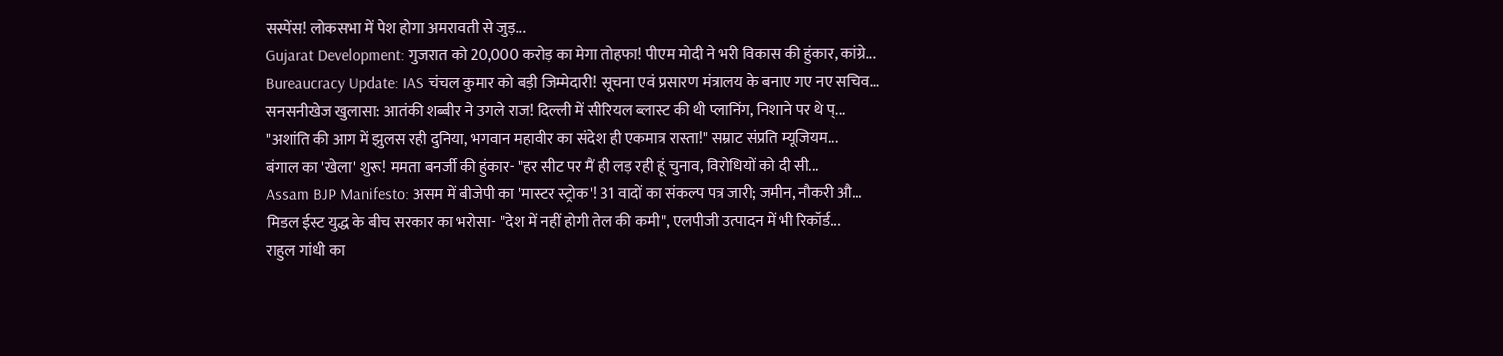सस्पेंस! लोकसभा में पेश होगा अमरावती से जुड़...
Gujarat Development: गुजरात को 20,000 करोड़ का मेगा तोहफा! पीएम मोदी ने भरी विकास की हुंकार, कांग्रे...
Bureaucracy Update: IAS चंचल कुमार को बड़ी जिम्मेदारी! सूचना एवं प्रसारण मंत्रालय के बनाए गए नए सचिव...
सनसनीखेज खुलासा: आतंकी शब्बीर ने उगले राज! दिल्ली में सीरियल ब्लास्ट की थी प्लानिंग, निशाने पर थे प्...
"अशांति की आग में झुलस रही दुनिया, भगवान महावीर का संदेश ही एकमात्र रास्ता!" सम्राट संप्रति म्यूजियम...
बंगाल का 'खेला' शुरू! ममता बनर्जी की हुंकार- "हर सीट पर मैं ही लड़ रही हूं चुनाव, विरोधियों को दी सी...
Assam BJP Manifesto: असम में बीजेपी का 'मास्टर स्ट्रोक'! 31 वादों का संकल्प पत्र जारी; जमीन, नौकरी औ...
मिडल ईस्ट युद्ध के बीच सरकार का भरोसा- "देश में नहीं होगी तेल की कमी", एलपीजी उत्पादन में भी रिकॉर्ड...
राहुल गांधी का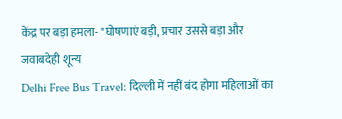केंद्र पर बड़ा हमला- "घोषणाएं बड़ी, प्रचार उससे बड़ा और जवाबदेही शून्य
Delhi Free Bus Travel: दिल्ली में नहीं बंद होगा महिलाओं का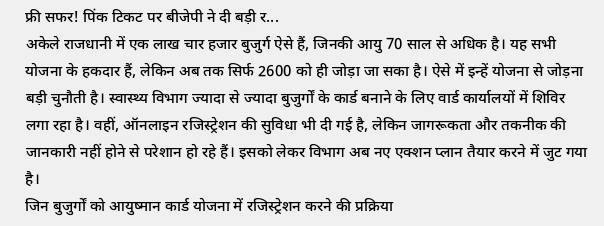फ्री सफर! पिंक टिकट पर बीजेपी ने दी बड़ी र...
अकेले राजधानी में एक लाख चार हजार बुजुर्ग ऐसे हैं, जिनकी आयु 70 साल से अधिक है। यह सभी योजना के हकदार हैं, लेकिन अब तक सिर्फ 2600 को ही जोड़ा जा सका है। ऐसे में इन्हें योजना से जोड़ना बड़ी चुनौती है। स्वास्थ्य विभाग ज्यादा से ज्यादा बुजुर्गों के कार्ड बनाने के लिए वार्ड कार्यालयों में शिविर लगा रहा है। वहीं, ऑनलाइन रजिस्ट्रेशन की सुविधा भी दी गई है, लेकिन जागरूकता और तकनीक की जानकारी नहीं होने से परेशान हो रहे हैं। इसको लेकर विभाग अब नए एक्शन प्लान तैयार करने में जुट गया है।
जिन बुजुर्गों को आयुष्मान कार्ड योजना में रजिस्ट्रेशन करने की प्रक्रिया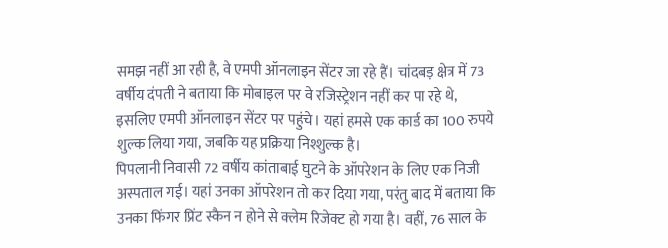समझ नहीं आ रही है, वे एमपी ऑनलाइन सेंटर जा रहे हैं। चांदबड़ क्षेत्र में 73 वर्षीय दंपती ने बताया कि मोबाइल पर वे रजिस्ट्रेशन नहीं कर पा रहे थे, इसलिए एमपी ऑनलाइन सेंटर पर पहुंचे। यहां हमसे एक कार्ड का 100 रुपये शुल्क लिया गया, जबकि यह प्रक्रिया निश्शुल्क है।
पिपलानी निवासी 72 वर्षीय कांताबाई घुटने के ऑपरेशन के लिए एक निजी अस्पताल गई। यहां उनका ऑपरेशन तो कर दिया गया, परंतु बाद में बताया कि उनका फिंगर प्रिंट स्कैन न होने से क्लेम रिजेक्ट हो गया है। वहीं, 76 साल के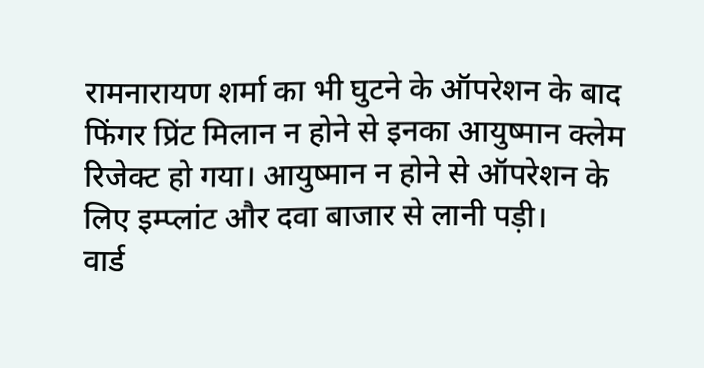रामनारायण शर्मा का भी घुटने के ऑपरेशन के बाद फिंगर प्रिंट मिलान न होने से इनका आयुष्मान क्लेम रिजेक्ट हो गया। आयुष्मान न होने से ऑपरेशन के लिए इम्प्लांट और दवा बाजार से लानी पड़ी।
वार्ड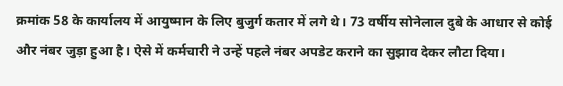क्रमांक 58 के कार्यालय में आयुष्मान के लिए बुजुर्ग कतार में लगे थे। 73 वर्षीय सोनेलाल दुबे के आधार से कोई और नंबर जुड़ा हुआ है। ऐसे में कर्मचारी ने उन्हें पहले नंबर अपडेट कराने का सुझाव देकर लौटा दिया।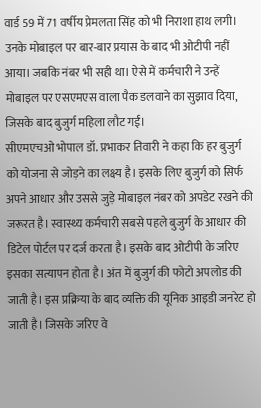वार्ड 59 में 71 वर्षीय प्रेमलता सिंह को भी निराशा हाथ लगी। उनके मोबाइल पर बार-बार प्रयास के बाद भी ओटीपी नहीं आया। जबकि नंबर भी सही था। ऐसे में कर्मचारी ने उन्हें मोबाइल पर एसएमएस वाला पैक डलवाने का सुझाव दिया, जिसके बाद बुजुर्ग महिला लौट गईं।
सीएमएचओ भोपाल डॉ. प्रभाकर तिवारी ने कहा कि हर बुजुर्ग को योजना से जोड़ने का लक्ष्य है। इसके लिए बुजुर्ग को सिर्फ अपने आधार और उससे जुड़े मोबाइल नंबर को अपडेट रखने की जरूरत है। स्वास्थ्य कर्मचारी सबसे पहले बुजुर्ग के आधार की डिटेल पोर्टल पर दर्ज करता है। इसके बाद ओटीपी के जरिए इसका सत्यापन होता है। अंत में बुजुर्ग की फोटो अपलोड की जाती है। इस प्रक्रिया के बाद व्यक्ति की यूनिक आइडी जनरेट हो जाती है। जिसके जरिए वे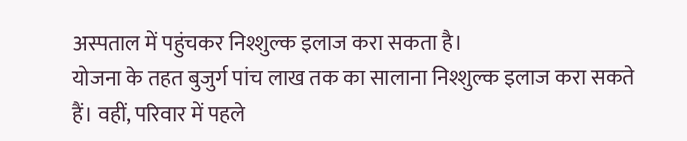अस्पताल में पहुंचकर निश्शुल्क इलाज करा सकता है।
योजना के तहत बुजुर्ग पांच लाख तक का सालाना निश्शुल्क इलाज करा सकते हैं। वहीं, परिवार में पहले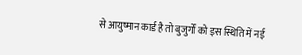से आयुष्मान कार्ड है तो बुजुर्गों को इस स्थिति में नई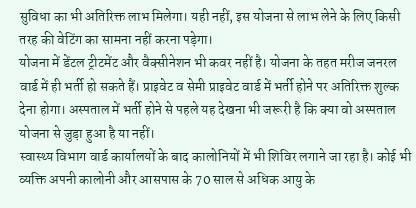सुविधा का भी अतिरिक्त लाभ मिलेगा। यही नहीं, इस योजना से लाभ लेने के लिए किसी तरह की वेटिंग का सामना नहीं करना पड़ेगा।
योजना में डेंटल ट्रीटमेंट और वैक्सीनेशन भी कवर नहीं है। योजना के तहत मरीज जनरल वार्ड में ही भर्ती हो सकते हैं। प्राइवेट व सेमी प्राइवेट वार्ड में भर्ती होने पर अतिरिक्त शुल्क देना होगा। अस्पताल में भर्ती होने से पहले यह देखना भी जरूरी है कि क्या वो अस्पताल योजना से जुड़ा हुआ है या नहीं।
स्वास्थ्य विभाग वार्ड कार्यालयों के बाद कालोनियों में भी शिविर लगाने जा रहा है। कोई भी व्यक्ति अपनी कालोनी और आसपास के 70 साल से अधिक आयु के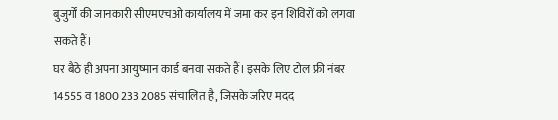बुजुर्गों की जानकारी सीएमएचओ कार्यालय में जमा कर इन शिविरों को लगवा सकते हैं।
घर बैठे ही अपना आयुष्मान कार्ड बनवा सकते हैं। इसके लिए टोल फ्री नंबर 14555 व 1800 233 2085 संचालित है, जिसके जरिए मदद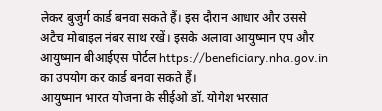लेकर बुजुर्ग कार्ड बनवा सकते हैं। इस दौरान आधार और उससे अटैच मोबाइल नंबर साथ रखें। इसके अलावा आयुष्मान एप और आयुष्मान बीआईएस पोर्टल https://beneficiary.nha.gov.in का उपयोग कर कार्ड बनवा सकते हैं।
आयुष्मान भारत योजना के सीईओ डॉ. योगेश भरसात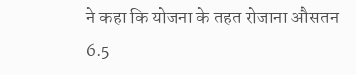ने कहा कि योजना के तहत रोजाना औसतन 6.5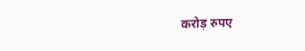करोड़ रुपए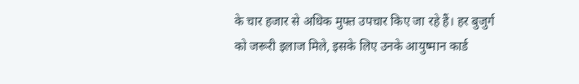के चार हजार से अधिक मुफ्त उपचार किए जा रहे हैं। हर बुजुर्ग को जरूरी इलाज मिले, इसके लिए उनके आयुष्मान कार्ड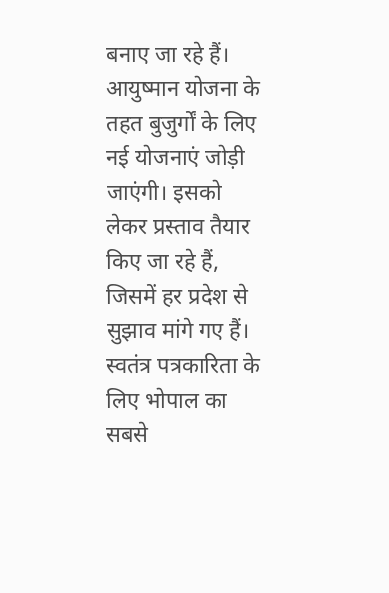बनाए जा रहे हैं। आयुष्मान योजना के तहत बुजुर्गों के लिए नई योजनाएं जोड़ी जाएंगी। इसको लेकर प्रस्ताव तैयार किए जा रहे हैं, जिसमें हर प्रदेश से सुझाव मांगे गए हैं।
स्वतंत्र पत्रकारिता के लिए भोपाल का सबसे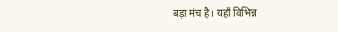बड़ा मंच है। यहाँ विभिन्न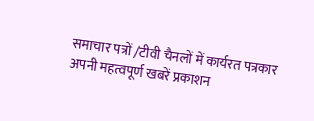समाचार पत्रों /टीवी चैनलों में कार्यरत पत्रकार अपनी महत्वपूर्ण खबरें प्रकाशन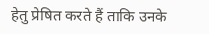हेतु प्रेषित करते हैं ताकि उनके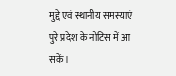मुद्दे एवं स्थानीय समस्याएं पुरे प्रदेश के नोटिस में आ सकें।